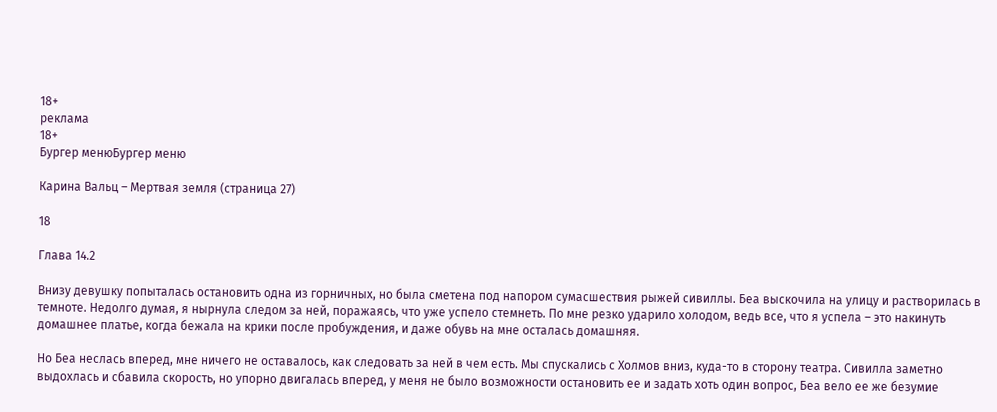18+
реклама
18+
Бургер менюБургер меню

Карина Вальц – Мертвая земля (страница 27)

18

Глава 14.2

Внизу девушку попыталась остановить одна из горничных, но была сметена под напором сумасшествия рыжей сивиллы. Беа выскочила на улицу и растворилась в темноте. Недолго думая, я нырнула следом за ней, поражаясь, что уже успело стемнеть. По мне резко ударило холодом, ведь все, что я успела – это накинуть домашнее платье, когда бежала на крики после пробуждения, и даже обувь на мне осталась домашняя.

Но Беа неслась вперед, мне ничего не оставалось, как следовать за ней в чем есть. Мы спускались с Холмов вниз, куда-то в сторону театра. Сивилла заметно выдохлась и сбавила скорость, но упорно двигалась вперед, у меня не было возможности остановить ее и задать хоть один вопрос, Беа вело ее же безумие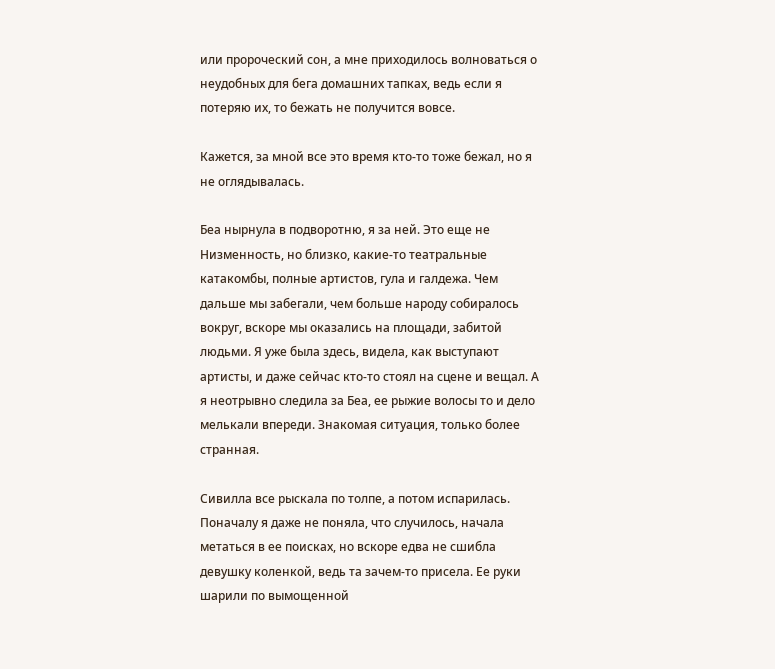или пророческий сон, а мне приходилось волноваться о неудобных для бега домашних тапках, ведь если я потеряю их, то бежать не получится вовсе.

Кажется, за мной все это время кто-то тоже бежал, но я не оглядывалась.

Беа нырнула в подворотню, я за ней. Это еще не Низменность, но близко, какие-то театральные катакомбы, полные артистов, гула и галдежа. Чем дальше мы забегали, чем больше народу собиралось вокруг, вскоре мы оказались на площади, забитой людьми. Я уже была здесь, видела, как выступают артисты, и даже сейчас кто-то стоял на сцене и вещал. А я неотрывно следила за Беа, ее рыжие волосы то и дело мелькали впереди. Знакомая ситуация, только более странная.

Сивилла все рыскала по толпе, а потом испарилась. Поначалу я даже не поняла, что случилось, начала метаться в ее поисках, но вскоре едва не сшибла девушку коленкой, ведь та зачем-то присела. Ее руки шарили по вымощенной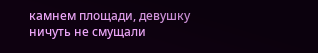камнем площади, девушку ничуть не смущали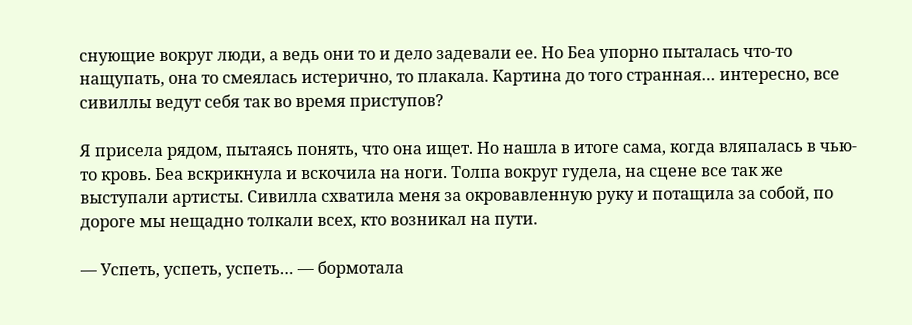снующие вокруг люди, а ведь они то и дело задевали ее. Но Беа упорно пыталась что-то нащупать, она то смеялась истерично, то плакала. Картина до того странная… интересно, все сивиллы ведут себя так во время приступов?

Я присела рядом, пытаясь понять, что она ищет. Но нашла в итоге сама, когда вляпалась в чью-то кровь. Беа вскрикнула и вскочила на ноги. Толпа вокруг гудела, на сцене все так же выступали артисты. Сивилла схватила меня за окровавленную руку и потащила за собой, по дороге мы нещадно толкали всех, кто возникал на пути.

— Успеть, успеть, успеть… — бормотала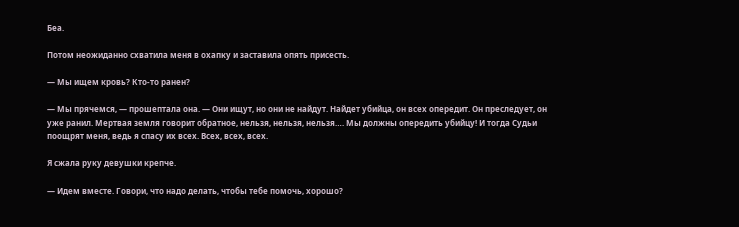Беа.

Потом неожиданно схватила меня в охапку и заставила опять присесть.

— Мы ищем кровь? Кто-то ранен?

— Мы прячемся, — прошептала она. — Они ищут, но они не найдут. Найдет убийца, он всех опередит. Он преследует, он уже ранил. Мертвая земля говорит обратное, нельзя, нельзя, нельзя…. Мы должны опередить убийцу! И тогда Судьи поощрят меня, ведь я спасу их всех. Всех, всех, всех.

Я сжала руку девушки крепче.

— Идем вместе. Говори, что надо делать, чтобы тебе помочь, хорошо?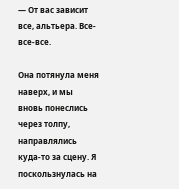— От вас зависит все, альтьера. Все-все-все.

Она потянула меня наверх, и мы вновь понеслись через толпу, направлялись куда-то за сцену. Я поскользнулась на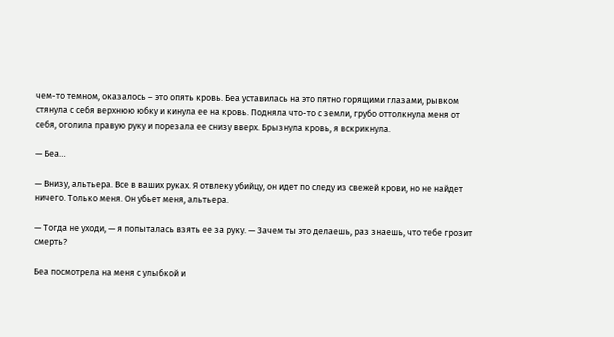чем-то темном, оказалось – это опять кровь. Беа уставилась на это пятно горящими глазами, рывком стянула с себя верхнюю юбку и кинула ее на кровь. Подняла что-то с земли, грубо оттолкнула меня от себя, оголила правую руку и порезала ее снизу вверх. Брызнула кровь, я вскрикнула.

— Беа…

— Внизу, альтьера. Все в ваших руках. Я отвлеку убийцу, он идет по следу из свежей крови, но не найдет ничего. Только меня. Он убьет меня, альтьера.

— Тогда не уходи, — я попыталась взять ее за руку. — Зачем ты это делаешь, раз знаешь, что тебе грозит смерть?

Беа посмотрела на меня с улыбкой и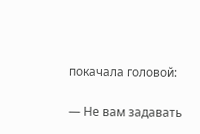покачала головой:

— Не вам задавать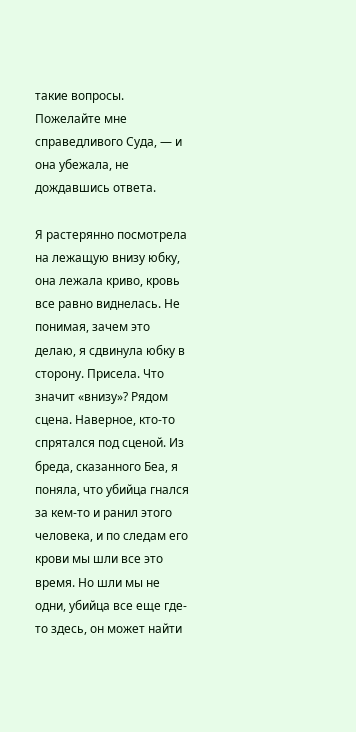такие вопросы. Пожелайте мне справедливого Суда, — и она убежала, не дождавшись ответа.

Я растерянно посмотрела на лежащую внизу юбку, она лежала криво, кровь все равно виднелась. Не понимая, зачем это делаю, я сдвинула юбку в сторону. Присела. Что значит «внизу»? Рядом сцена. Наверное, кто-то спрятался под сценой. Из бреда, сказанного Беа, я поняла, что убийца гнался за кем-то и ранил этого человека, и по следам его крови мы шли все это время. Но шли мы не одни, убийца все еще где-то здесь, он может найти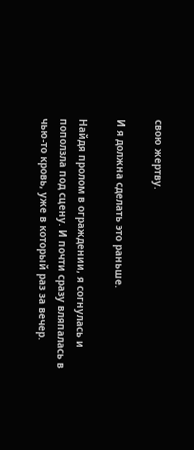свою жертву.

И я должна сделать это раньше.

Найдя пролом в ограждении, я согнулась и поползла под сцену. И почти сразу вляпалась в чью-то кровь, уже в который раз за вечер.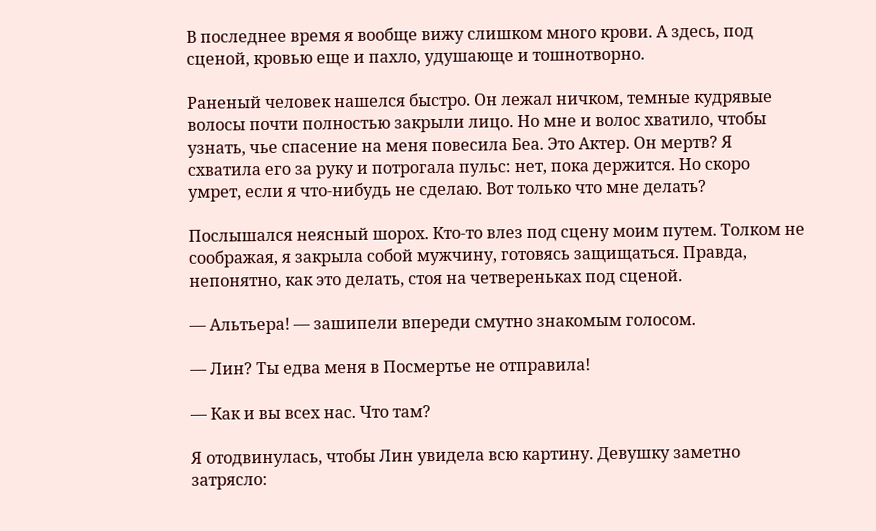В последнее время я вообще вижу слишком много крови. А здесь, под сценой, кровью еще и пахло, удушающе и тошнотворно.

Раненый человек нашелся быстро. Он лежал ничком, темные кудрявые волосы почти полностью закрыли лицо. Но мне и волос хватило, чтобы узнать, чье спасение на меня повесила Беа. Это Актер. Он мертв? Я схватила его за руку и потрогала пульс: нет, пока держится. Но скоро умрет, если я что-нибудь не сделаю. Вот только что мне делать?

Послышался неясный шорох. Кто-то влез под сцену моим путем. Толком не соображая, я закрыла собой мужчину, готовясь защищаться. Правда, непонятно, как это делать, стоя на четвереньках под сценой.

— Альтьера! — зашипели впереди смутно знакомым голосом.

— Лин? Ты едва меня в Посмертье не отправила!

— Как и вы всех нас. Что там?

Я отодвинулась, чтобы Лин увидела всю картину. Девушку заметно затрясло: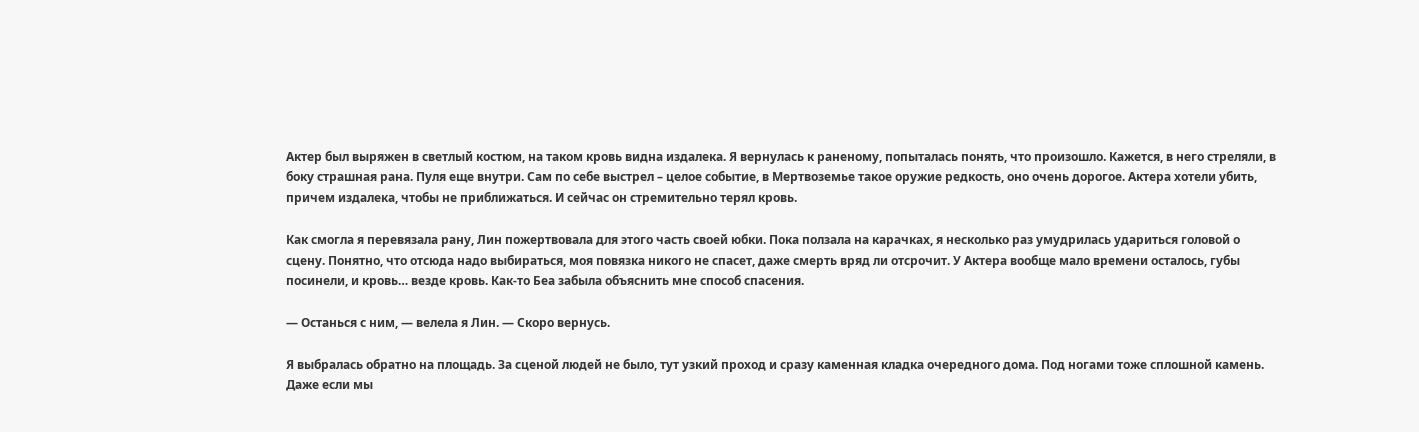Актер был выряжен в светлый костюм, на таком кровь видна издалека. Я вернулась к раненому, попыталась понять, что произошло. Кажется, в него стреляли, в боку страшная рана. Пуля еще внутри. Сам по себе выстрел – целое событие, в Мертвоземье такое оружие редкость, оно очень дорогое. Актера хотели убить, причем издалека, чтобы не приближаться. И сейчас он стремительно терял кровь.

Как смогла я перевязала рану, Лин пожертвовала для этого часть своей юбки. Пока ползала на карачках, я несколько раз умудрилась удариться головой о сцену. Понятно, что отсюда надо выбираться, моя повязка никого не спасет, даже смерть вряд ли отсрочит. У Актера вообще мало времени осталось, губы посинели, и кровь… везде кровь. Как-то Беа забыла объяснить мне способ спасения.

— Останься с ним, — велела я Лин. — Скоро вернусь.

Я выбралась обратно на площадь. За сценой людей не было, тут узкий проход и сразу каменная кладка очередного дома. Под ногами тоже сплошной камень. Даже если мы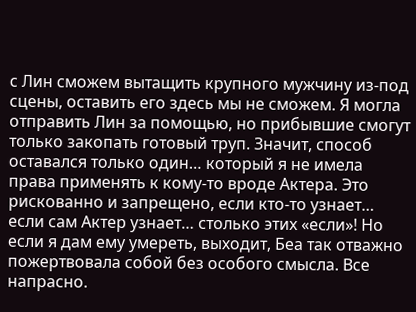с Лин сможем вытащить крупного мужчину из-под сцены, оставить его здесь мы не сможем. Я могла отправить Лин за помощью, но прибывшие смогут только закопать готовый труп. Значит, способ оставался только один… который я не имела права применять к кому-то вроде Актера. Это рискованно и запрещено, если кто-то узнает… если сам Актер узнает… столько этих «если»! Но если я дам ему умереть, выходит, Беа так отважно пожертвовала собой без особого смысла. Все напрасно.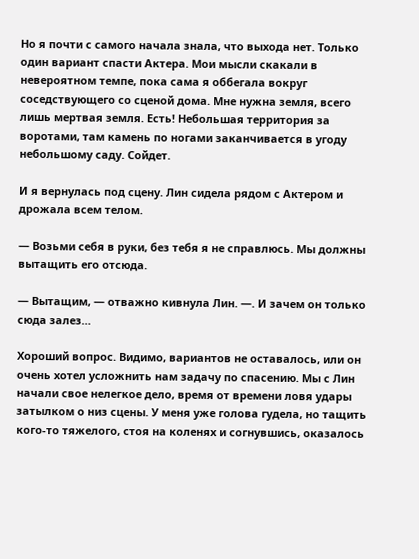Но я почти с самого начала знала, что выхода нет. Только один вариант спасти Актера. Мои мысли скакали в невероятном темпе, пока сама я оббегала вокруг соседствующего со сценой дома. Мне нужна земля, всего лишь мертвая земля. Есть! Небольшая территория за воротами, там камень по ногами заканчивается в угоду небольшому саду. Сойдет.

И я вернулась под сцену. Лин сидела рядом с Актером и дрожала всем телом.

— Возьми себя в руки, без тебя я не справлюсь. Мы должны вытащить его отсюда.

— Вытащим, — отважно кивнула Лин. —. И зачем он только сюда залез…

Хороший вопрос. Видимо, вариантов не оставалось, или он очень хотел усложнить нам задачу по спасению. Мы с Лин начали свое нелегкое дело, время от времени ловя удары затылком о низ сцены. У меня уже голова гудела, но тащить кого-то тяжелого, стоя на коленях и согнувшись, оказалось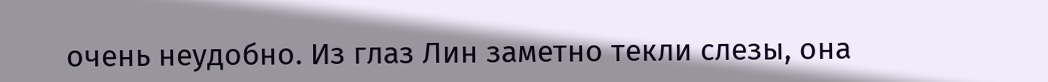очень неудобно. Из глаз Лин заметно текли слезы, она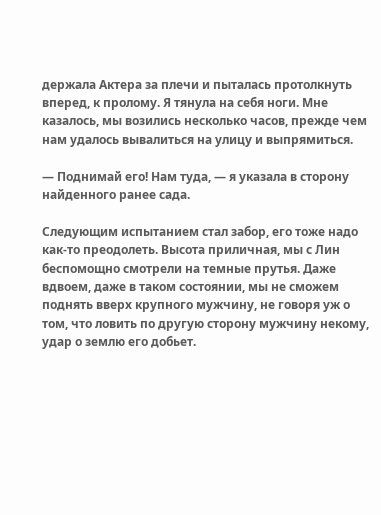держала Актера за плечи и пыталась протолкнуть вперед, к пролому. Я тянула на себя ноги. Мне казалось, мы возились несколько часов, прежде чем нам удалось вывалиться на улицу и выпрямиться.

— Поднимай его! Нам туда, — я указала в сторону найденного ранее сада.

Следующим испытанием стал забор, его тоже надо как-то преодолеть. Высота приличная, мы с Лин беспомощно смотрели на темные прутья. Даже вдвоем, даже в таком состоянии, мы не сможем поднять вверх крупного мужчину, не говоря уж о том, что ловить по другую сторону мужчину некому, удар о землю его добьет.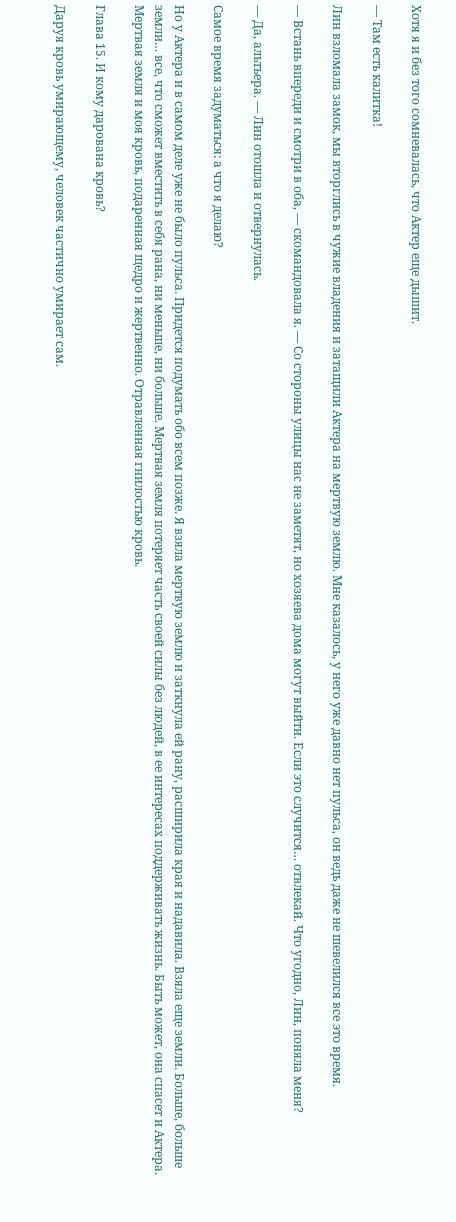Хотя я и без того сомневалась, что Актер еще дышит.

— Там есть калитка!

Лин взломала замок, мы вторглись в чужие владения и затащили Актера на мертвую землю. Мне казалось, у него уже давно нет пульса, он ведь даже не шевелился все это время.

— Встань впереди и смотри в оба, — скомандовала я. — Со стороны улицы нас не заметят, но хозяева дома могут выйти. Если это случится… отвлекай. Что угодно, Лин, поняла меня?

— Да, альтьера. — Лин отошла и отвернулась.

Самое время задуматься: а что я делаю?

Но у Актера и в самом деле уже не было пульса. Придется подумать обо всем позже. Я взяла мертвую землю и заткнула ей рану, расширила края и надавила. Взяла еще земли. Больше, больше земли… все, что сможет вместить в себя рана, ни меньше, ни больше. Мертвая земля потеряет часть своей силы без людей, в ее интересах поддерживать жизнь. Быть может, она спасет и Актера. Мертвая земля и моя кровь, подаренная щедро и жертвенно. Отравленная гнилостью кровь.

Глава 15. И кому дарована кровь?

Даруя кровь умирающему, человек частично умирает сам.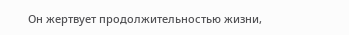Он жертвует продолжительностью жизни,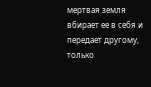мертвая земля вбирает ее в себя и передает другому, только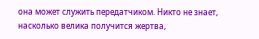она может служить передатчиком. Никто не знает, насколько велика получится жертва,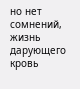но нет сомнений, жизнь дарующего кровь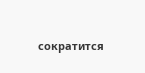сократится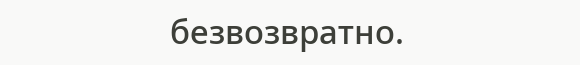безвозвратно.